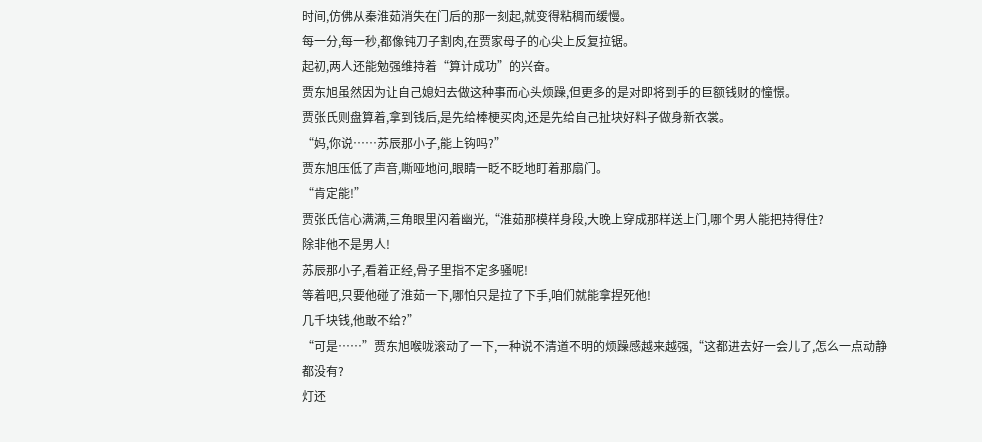时间,仿佛从秦淮茹消失在门后的那一刻起,就变得粘稠而缓慢。
每一分,每一秒,都像钝刀子割肉,在贾家母子的心尖上反复拉锯。
起初,两人还能勉强维持着“算计成功”的兴奋。
贾东旭虽然因为让自己媳妇去做这种事而心头烦躁,但更多的是对即将到手的巨额钱财的憧憬。
贾张氏则盘算着,拿到钱后,是先给棒梗买肉,还是先给自己扯块好料子做身新衣裳。
“妈,你说……苏辰那小子,能上钩吗?”
贾东旭压低了声音,嘶哑地问,眼睛一眨不眨地盯着那扇门。
“肯定能!”
贾张氏信心满满,三角眼里闪着幽光,“淮茹那模样身段,大晚上穿成那样送上门,哪个男人能把持得住?
除非他不是男人!
苏辰那小子,看着正经,骨子里指不定多骚呢!
等着吧,只要他碰了淮茹一下,哪怕只是拉了下手,咱们就能拿捏死他!
几千块钱,他敢不给?”
“可是……”贾东旭喉咙滚动了一下,一种说不清道不明的烦躁感越来越强,“这都进去好一会儿了,怎么一点动静都没有?
灯还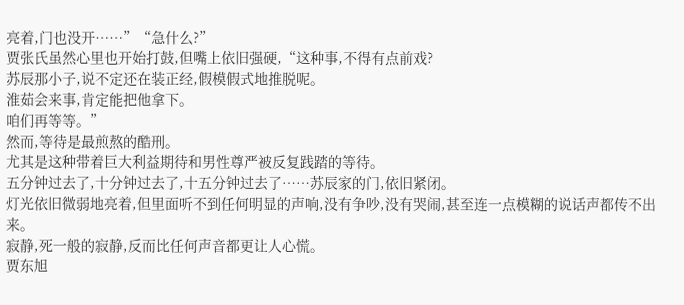亮着,门也没开……”“急什么?”
贾张氏虽然心里也开始打鼓,但嘴上依旧强硬,“这种事,不得有点前戏?
苏辰那小子,说不定还在装正经,假模假式地推脱呢。
淮茹会来事,肯定能把他拿下。
咱们再等等。”
然而,等待是最煎熬的酷刑。
尤其是这种带着巨大利益期待和男性尊严被反复践踏的等待。
五分钟过去了,十分钟过去了,十五分钟过去了……苏辰家的门,依旧紧闭。
灯光依旧微弱地亮着,但里面听不到任何明显的声响,没有争吵,没有哭闹,甚至连一点模糊的说话声都传不出来。
寂静,死一般的寂静,反而比任何声音都更让人心慌。
贾东旭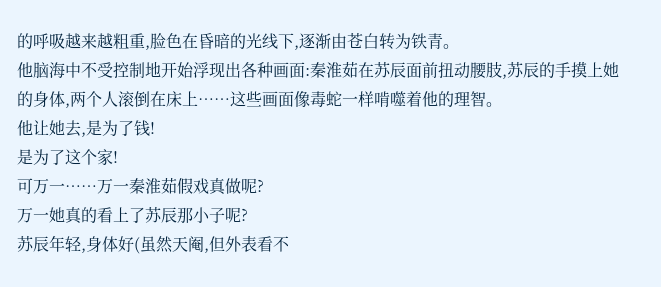的呼吸越来越粗重,脸色在昏暗的光线下,逐渐由苍白转为铁青。
他脑海中不受控制地开始浮现出各种画面:秦淮茹在苏辰面前扭动腰肢,苏辰的手摸上她的身体,两个人滚倒在床上……这些画面像毒蛇一样啃噬着他的理智。
他让她去,是为了钱!
是为了这个家!
可万一……万一秦淮茹假戏真做呢?
万一她真的看上了苏辰那小子呢?
苏辰年轻,身体好(虽然天阉,但外表看不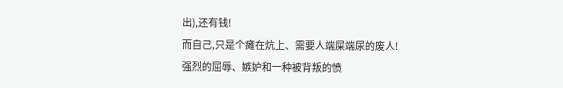出),还有钱!
而自己,只是个瘫在炕上、需要人端屎端尿的废人!
强烈的屈辱、嫉妒和一种被背叛的愤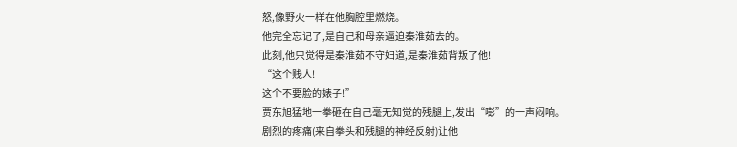怒,像野火一样在他胸腔里燃烧。
他完全忘记了,是自己和母亲逼迫秦淮茹去的。
此刻,他只觉得是秦淮茹不守妇道,是秦淮茹背叛了他!
“这个贱人!
这个不要脸的婊子!”
贾东旭猛地一拳砸在自己毫无知觉的残腿上,发出“嘭”的一声闷响。
剧烈的疼痛(来自拳头和残腿的神经反射)让他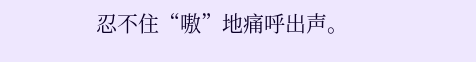忍不住“嗷”地痛呼出声。